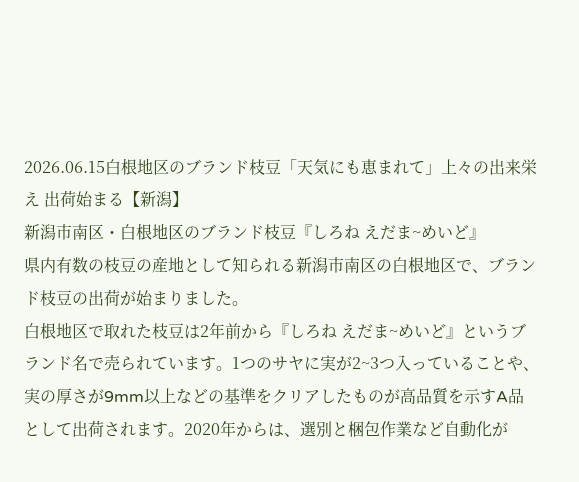2026.06.15白根地区のブランド枝豆「天気にも恵まれて」上々の出来栄え 出荷始まる【新潟】
新潟市南区・白根地区のブランド枝豆『しろね えだま~めいど』
県内有数の枝豆の産地として知られる新潟市南区の白根地区で、ブランド枝豆の出荷が始まりました。
白根地区で取れた枝豆は2年前から『しろね えだま~めいど』というブランド名で売られています。1つのサヤに実が2~3つ入っていることや、実の厚さが9mm以上などの基準をクリアしたものが高品質を示すA品として出荷されます。2020年からは、選別と梱包作業など自動化が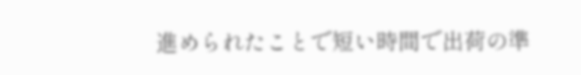進められたことで短い時間で出荷の準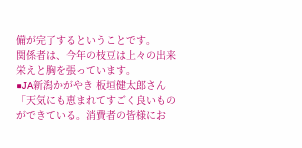備が完了するということです。
関係者は、今年の枝豆は上々の出来栄えと胸を張っています。
■JA新潟かがやき 板垣健太郎さん
「天気にも恵まれてすごく良いものができている。消費者の皆様にお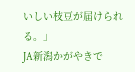いしい枝豆が届けられる。」
JA新潟かがやきで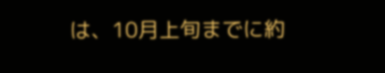は、10月上旬までに約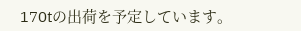170tの出荷を予定しています。